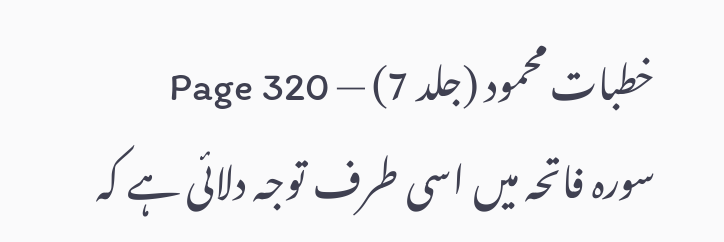خطبات محمود (جلد 7) — Page 320
سورہ فاتحہ میں اسی طرف توجہ دلائی ہے کہ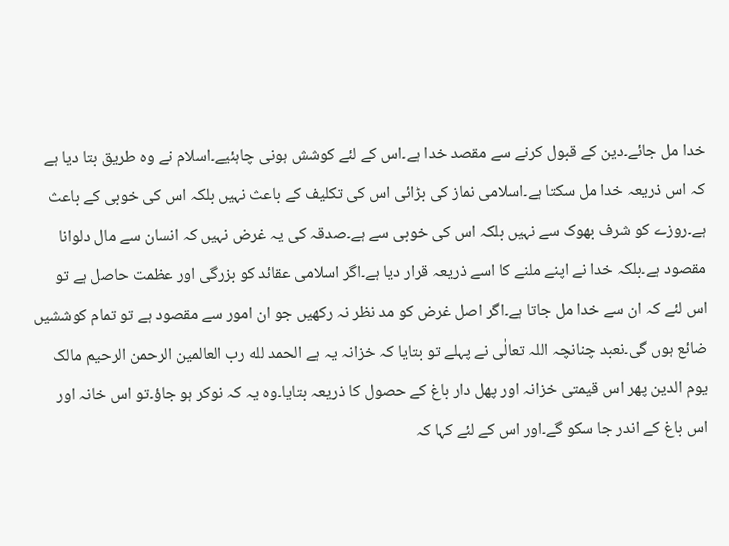خدا مل جائے۔دین کے قبول کرنے سے مقصد خدا ہے۔اس کے لئے کوشش ہونی چاہئیے۔اسلام نے وہ طریق بتا دیا ہے کہ اس ذریعہ خدا مل سکتا ہے۔اسلامی نماز کی بڑائی اس کی تکلیف کے باعث نہیں بلکہ اس کی خوبی کے باعث ہے۔روزے کو شرف بھوک سے نہیں بلکہ اس کی خوبی سے ہے۔صدقہ کی یہ غرض نہیں کہ انسان سے مال دلوانا مقصود ہے۔بلکہ خدا نے اپنے ملنے کا اسے ذریعہ قرار دیا ہے۔اگر اسلامی عقائد کو بزرگی اور عظمت حاصل ہے تو اس لئے کہ ان سے خدا مل جاتا ہے۔اگر اصل غرض کو مد نظر نہ رکھیں جو ان امور سے مقصود ہے تو تمام کوششیں ضائع ہوں گی۔نعبد چنانچہ اللہ تعالٰی نے پہلے تو بتایا کہ خزانہ یہ ہے الحمد لله رب العالمين الرحمن الرحیم مالک یوم الدین پھر اس قیمتی خزانہ اور پھل دار باغ کے حصول کا ذریعہ بتایا۔وہ یہ کہ نوکر ہو جاؤ۔تو اس خانہ اور اس باغ کے اندر جا سکو گے۔اور اس کے لئے کہا کہ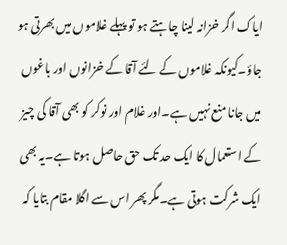ایاک اگر خزانہ لینا چاہتے ہو تو پہلے غلاموں میں بھرتی ہو جاؤ۔کیونکہ غلاموں کے لئے آقا کے خزانوں اور باغوں میں جانا منع نہیں ہے۔اور غلام اور نوکر کو بھی آقا کی چیز کے استعمال کا ایک حد تک حق حاصل ہوتا ہے۔یہ بھی ایک شرکت ہوتی ہے۔مگر پھر اس سے اگلا مقام بتایا کہ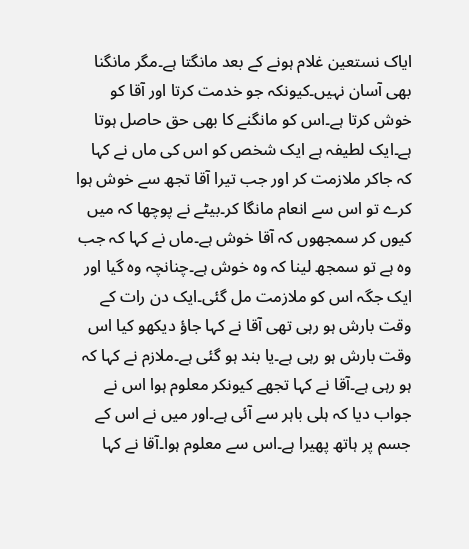ایاک نستعین غلام ہونے کے بعد مانگتا ہے۔مگر مانگنا بھی آسان نہیں۔کیونکہ جو خدمت کرتا اور آقا کو خوش کرتا ہے۔اس کو مانگنے کا بھی حق حاصل ہوتا ہے۔ایک لطیفہ ہے ایک شخص کو اس کی ماں نے کہا کہ جاکر ملازمت کر اور جب تیرا آقا تجھ سے خوش ہوا کرے تو اس سے انعام مانگا کر۔بیٹے نے پوچھا کہ میں کیوں کر سمجھوں کہ آقا خوش ہے۔ماں نے کہا کہ جب وہ ہے تو سمجھ لینا کہ وہ خوش ہے۔چنانچہ وہ گیا اور ایک جگہ اس کو ملازمت مل گئی۔ایک دن رات کے وقت بارش ہو رہی تھی آقا نے کہا جاؤ دیکھو کیا اس وقت بارش ہو رہی ہے۔یا بند ہو گئی ہے۔ملازم نے کہا کہ ہو رہی ہے۔آقا نے کہا تجھے کیونکر معلوم ہوا اس نے جواب دیا کہ ہلی باہر سے آئی ہے۔اور میں نے اس کے جسم پر ہاتھ پھیرا ہے۔اس سے معلوم ہوا۔آقا نے کہا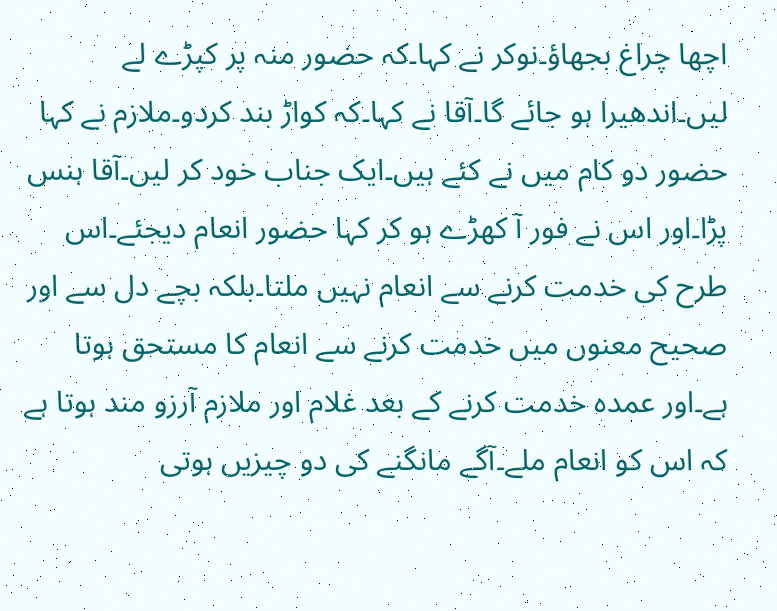اچھا چراغ بجھاؤ۔نوکر نے کہا۔کہ حضور منہ پر کپڑے لے لیں۔اندھیرا ہو جائے گا۔آقا نے کہا۔کہ کواڑ بند کردو۔ملازم نے کہا حضور دو کام میں نے کئے ہیں۔ایک جناب خود کر لیں۔آقا ہنس پڑا۔اور اس نے فور آ کھڑے ہو کر کہا حضور انعام دیجئے۔اس طرح کی خدمت کرنے سے انعام نہیں ملتا۔بلکہ بچے دل سے اور صحیح معنوں میں خدمت کرنے سے انعام کا مستحق ہوتا ہے۔اور عمدہ خدمت کرنے کے بعد غلام اور ملازم آرزو مند ہوتا ہے کہ اس کو انعام ملے۔آگے مانگنے کی دو چیزیں ہوتی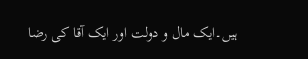ہیں۔ایک مال و دولت اور ایک آقا کی رضا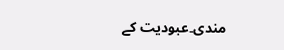مندی۔عبودیت کے